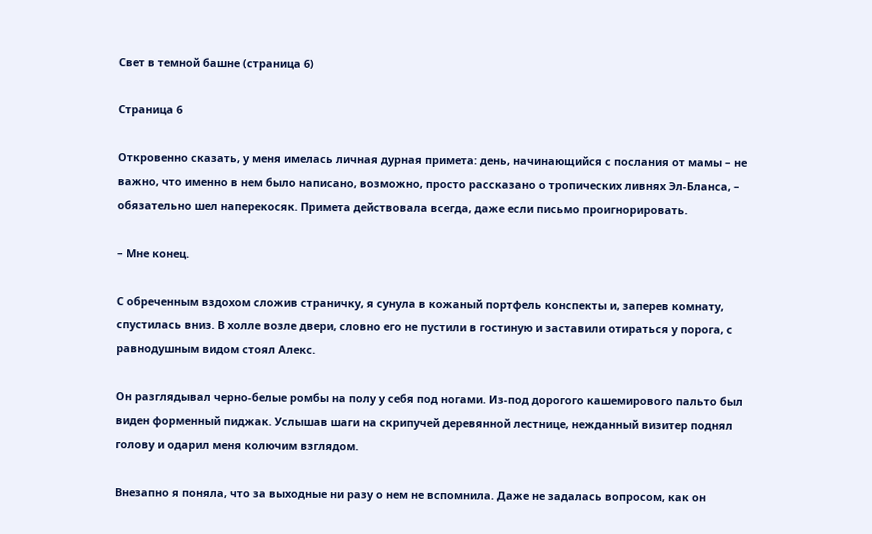Свет в темной башне (страница 6)

Страница 6

Откровенно сказать, у меня имелась личная дурная примета: день, начинающийся с послания от мамы – не важно, что именно в нем было написано, возможно, просто рассказано о тропических ливнях Эл-Бланса, – обязательно шел наперекосяк. Примета действовала всегда, даже если письмо проигнорировать.

– Мне конец.

С обреченным вздохом сложив страничку, я сунула в кожаный портфель конспекты и, заперев комнату, спустилась вниз. В холле возле двери, словно его не пустили в гостиную и заставили отираться у порога, с равнодушным видом стоял Алекс.

Он разглядывал черно-белые ромбы на полу у себя под ногами. Из-под дорогого кашемирового пальто был виден форменный пиджак. Услышав шаги на скрипучей деревянной лестнице, нежданный визитер поднял голову и одарил меня колючим взглядом.

Внезапно я поняла, что за выходные ни разу о нем не вспомнила. Даже не задалась вопросом, как он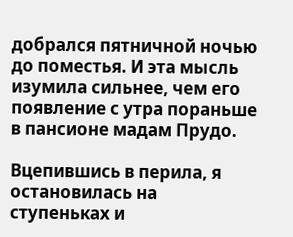добрался пятничной ночью до поместья. И эта мысль изумила сильнее, чем его появление с утра пораньше в пансионе мадам Прудо.

Вцепившись в перила, я остановилась на ступеньках и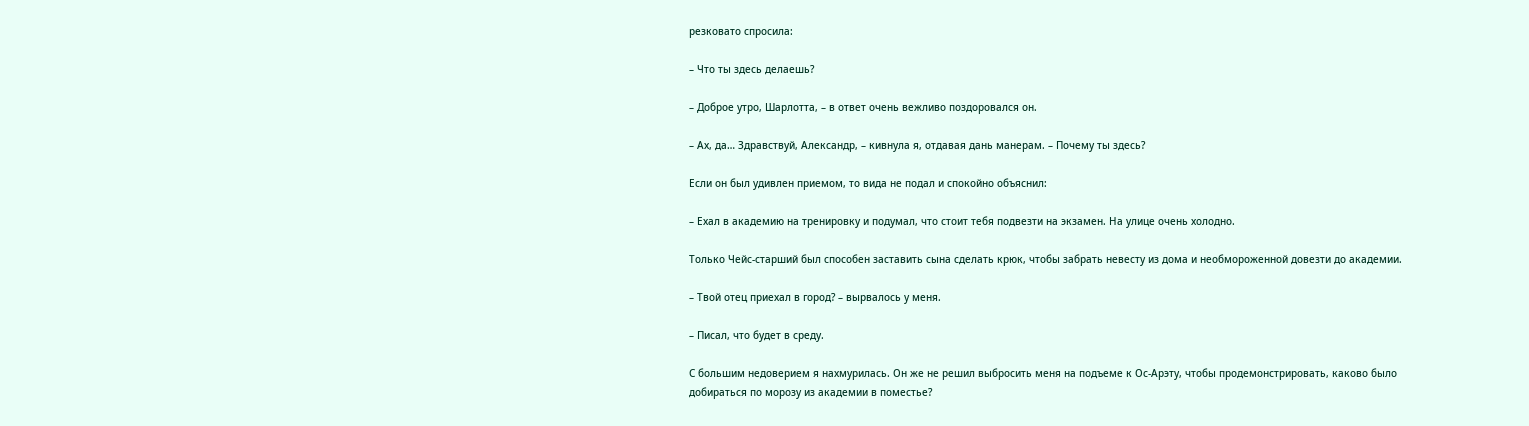резковато спросила:

– Что ты здесь делаешь?

– Доброе утро, Шарлотта, – в ответ очень вежливо поздоровался он.

– Ах, да… Здравствуй, Александр, – кивнула я, отдавая дань манерам. – Почему ты здесь?

Если он был удивлен приемом, то вида не подал и спокойно объяснил:

– Ехал в академию на тренировку и подумал, что стоит тебя подвезти на экзамен. На улице очень холодно.

Только Чейс-старший был способен заставить сына сделать крюк, чтобы забрать невесту из дома и необмороженной довезти до академии.

– Твой отец приехал в город? – вырвалось у меня.

– Писал, что будет в среду.

С большим недоверием я нахмурилась. Он же не решил выбросить меня на подъеме к Ос-Арэту, чтобы продемонстрировать, каково было добираться по морозу из академии в поместье?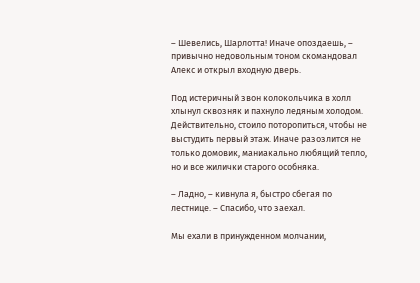– Шевелись, Шарлотта! Иначе опоздаешь, – привычно недовольным тоном скомандовал Алекс и открыл входную дверь.

Под истеричный звон колокольчика в холл хлынул сквозняк и пахнуло ледяным холодом. Действительно, стоило поторопиться, чтобы не выстудить первый этаж. Иначе разозлится не только домовик, маниакально любящий тепло, но и все жилички старого особняка.

– Ладно, – кивнула я, быстро сбегая по лестнице. – Спасибо, что заехал.

Мы ехали в принужденном молчании,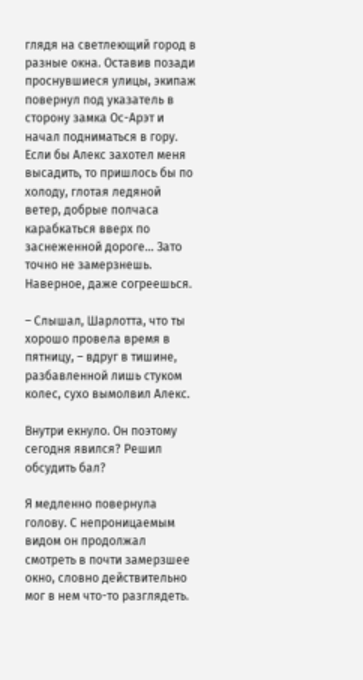глядя на светлеющий город в разные окна. Оставив позади проснувшиеся улицы, экипаж повернул под указатель в сторону замка Ос-Арэт и начал подниматься в гору. Если бы Алекс захотел меня высадить, то пришлось бы по холоду, глотая ледяной ветер, добрые полчаса карабкаться вверх по заснеженной дороге… Зато точно не замерзнешь. Наверное, даже согреешься.

– Слышал, Шарлотта, что ты хорошо провела время в пятницу, – вдруг в тишине, разбавленной лишь стуком колес, сухо вымолвил Алекс.

Внутри екнуло. Он поэтому сегодня явился? Решил обсудить бал?

Я медленно повернула голову. С непроницаемым видом он продолжал смотреть в почти замерзшее окно, словно действительно мог в нем что-то разглядеть.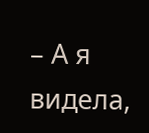– А я видела,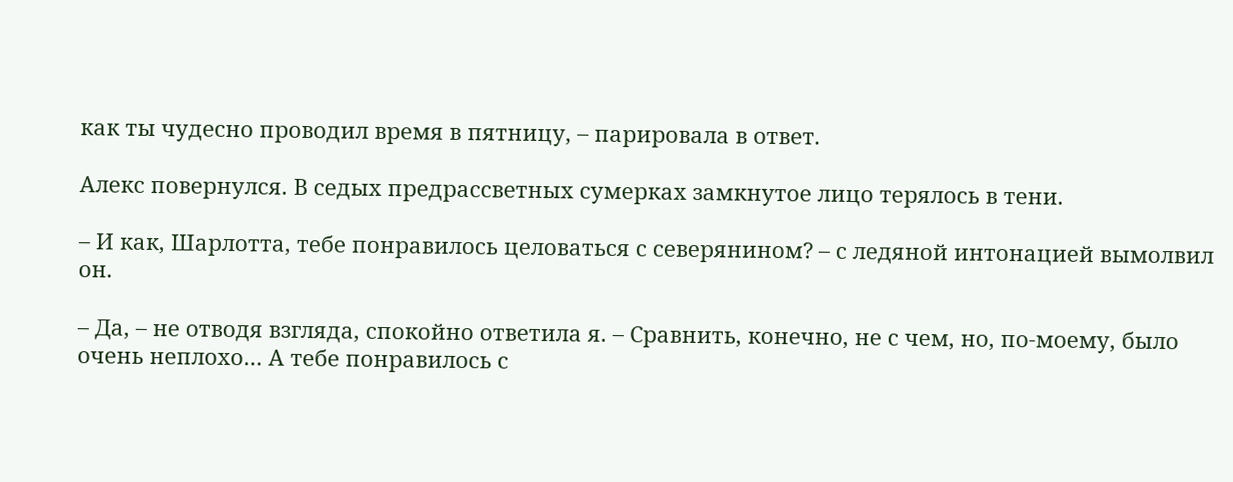как ты чудесно проводил время в пятницу, – парировала в ответ.

Алекс повернулся. В седых предрассветных сумерках замкнутое лицо терялось в тени.

– И как, Шарлотта, тебе понравилось целоваться с северянином? – с ледяной интонацией вымолвил он.

– Да, – не отводя взгляда, спокойно ответила я. – Сравнить, конечно, не с чем, но, по-моему, было очень неплохо… А тебе понравилось с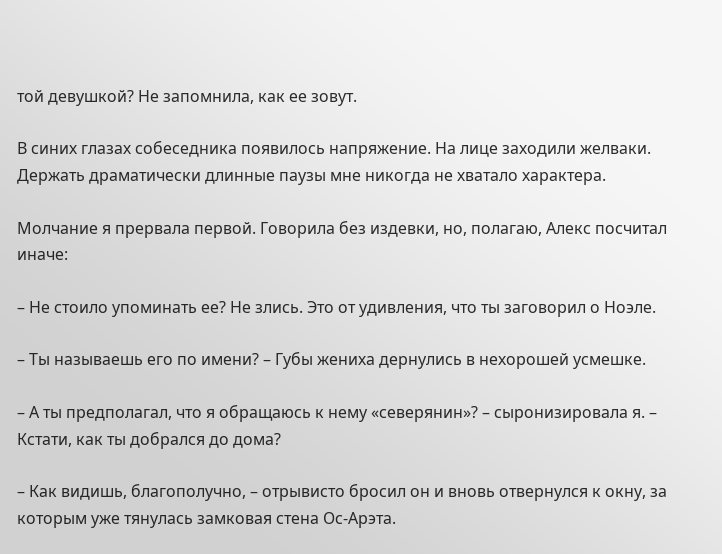той девушкой? Не запомнила, как ее зовут.

В синих глазах собеседника появилось напряжение. На лице заходили желваки. Держать драматически длинные паузы мне никогда не хватало характера.

Молчание я прервала первой. Говорила без издевки, но, полагаю, Алекс посчитал иначе:

– Не стоило упоминать ее? Не злись. Это от удивления, что ты заговорил о Ноэле.

– Ты называешь его по имени? – Губы жениха дернулись в нехорошей усмешке.

– А ты предполагал, что я обращаюсь к нему «северянин»? – сыронизировала я. – Кстати, как ты добрался до дома?

– Как видишь, благополучно, – отрывисто бросил он и вновь отвернулся к окну, за которым уже тянулась замковая стена Ос-Арэта.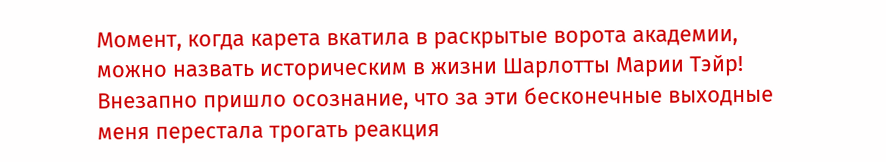Момент, когда карета вкатила в раскрытые ворота академии, можно назвать историческим в жизни Шарлотты Марии Тэйр! Внезапно пришло осознание, что за эти бесконечные выходные меня перестала трогать реакция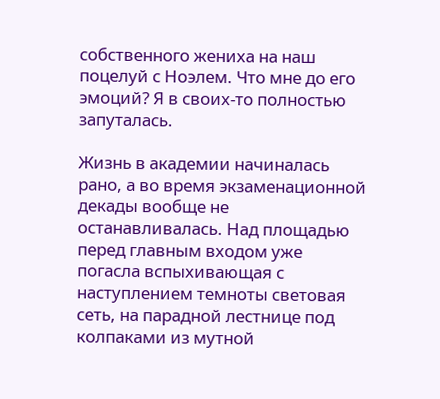собственного жениха на наш поцелуй с Ноэлем. Что мне до его эмоций? Я в своих-то полностью запуталась.

Жизнь в академии начиналась рано, а во время экзаменационной декады вообще не останавливалась. Над площадью перед главным входом уже погасла вспыхивающая с наступлением темноты световая сеть, на парадной лестнице под колпаками из мутной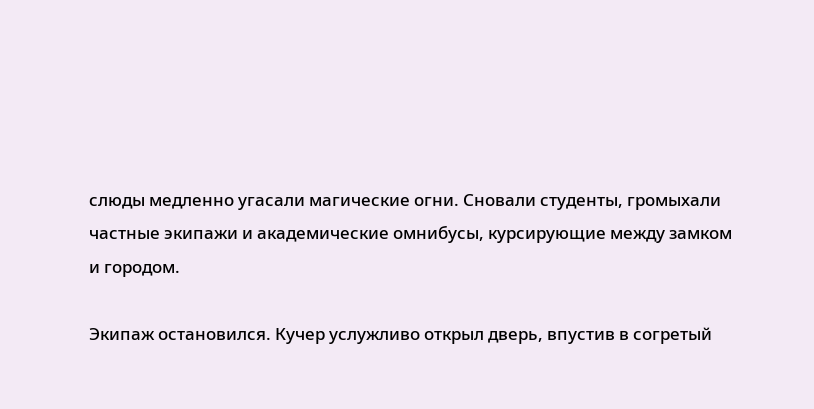слюды медленно угасали магические огни. Сновали студенты, громыхали частные экипажи и академические омнибусы, курсирующие между замком и городом.

Экипаж остановился. Кучер услужливо открыл дверь, впустив в согретый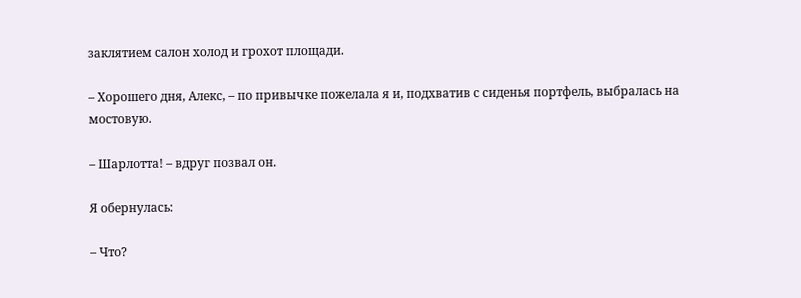заклятием салон холод и грохот площади.

– Хорошего дня, Алекс, – по привычке пожелала я и, подхватив с сиденья портфель, выбралась на мостовую.

– Шарлотта! – вдруг позвал он.

Я обернулась:

– Что?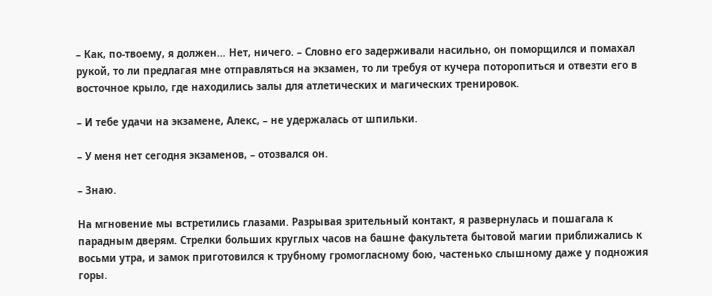– Как, по-твоему, я должен… Нет, ничего. – Словно его задерживали насильно, он поморщился и помахал рукой, то ли предлагая мне отправляться на экзамен, то ли требуя от кучера поторопиться и отвезти его в восточное крыло, где находились залы для атлетических и магических тренировок.

– И тебе удачи на экзамене, Алекс, – не удержалась от шпильки.

– У меня нет сегодня экзаменов, – отозвался он.

– Знаю.

На мгновение мы встретились глазами. Разрывая зрительный контакт, я развернулась и пошагала к парадным дверям. Стрелки больших круглых часов на башне факультета бытовой магии приближались к восьми утра, и замок приготовился к трубному громогласному бою, частенько слышному даже у подножия горы.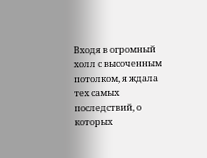Входя в огромный холл с высоченным потолком, я ждала тех самых последствий, о которых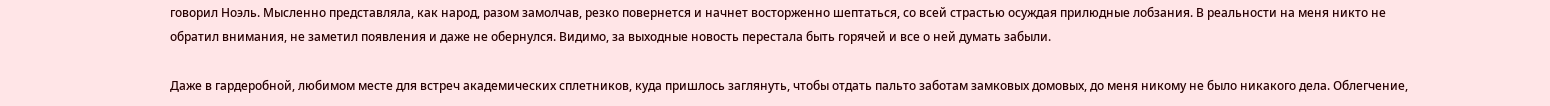говорил Ноэль. Мысленно представляла, как народ, разом замолчав, резко повернется и начнет восторженно шептаться, со всей страстью осуждая прилюдные лобзания. В реальности на меня никто не обратил внимания, не заметил появления и даже не обернулся. Видимо, за выходные новость перестала быть горячей и все о ней думать забыли.

Даже в гардеробной, любимом месте для встреч академических сплетников, куда пришлось заглянуть, чтобы отдать пальто заботам замковых домовых, до меня никому не было никакого дела. Облегчение,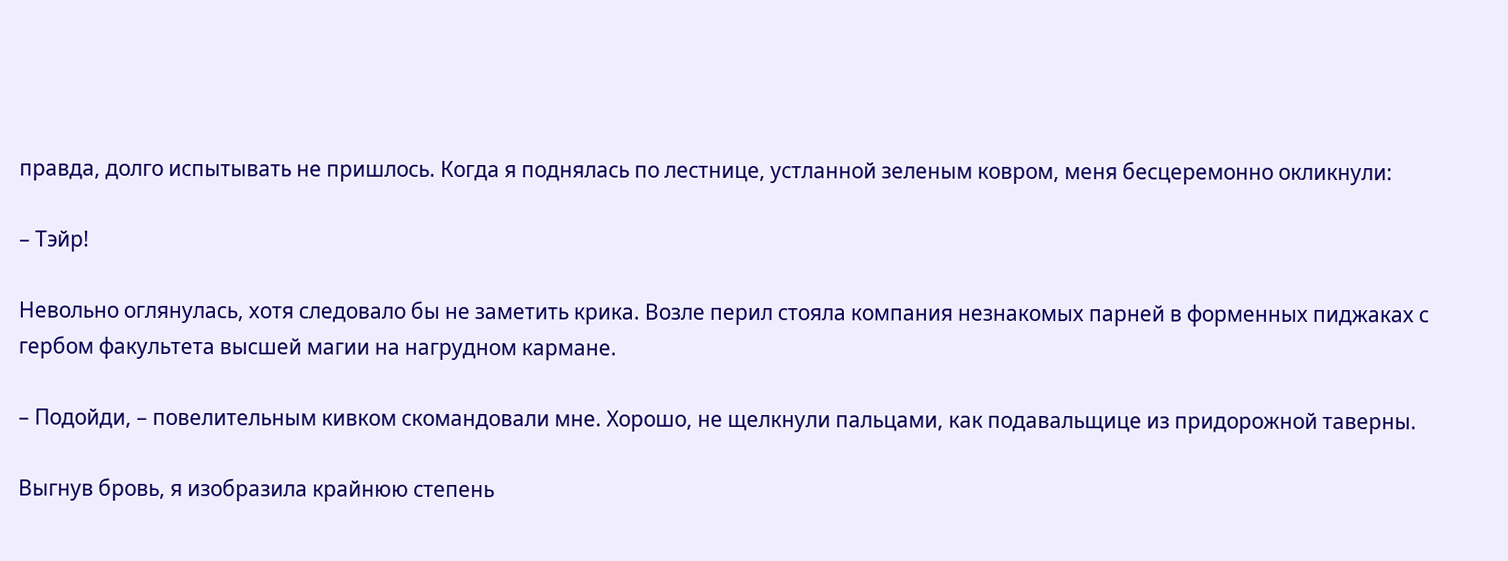правда, долго испытывать не пришлось. Когда я поднялась по лестнице, устланной зеленым ковром, меня бесцеремонно окликнули:

– Тэйр!

Невольно оглянулась, хотя следовало бы не заметить крика. Возле перил стояла компания незнакомых парней в форменных пиджаках с гербом факультета высшей магии на нагрудном кармане.

– Подойди, – повелительным кивком скомандовали мне. Хорошо, не щелкнули пальцами, как подавальщице из придорожной таверны.

Выгнув бровь, я изобразила крайнюю степень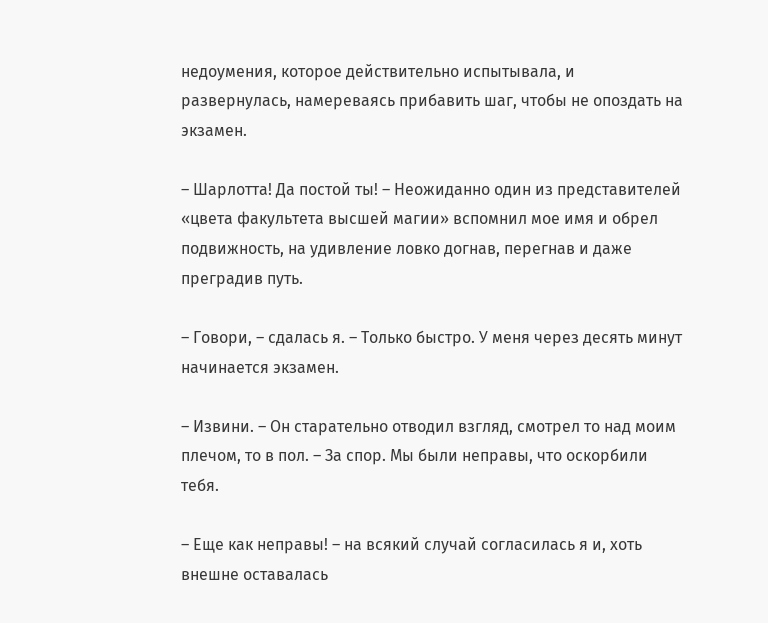недоумения, которое действительно испытывала, и развернулась, намереваясь прибавить шаг, чтобы не опоздать на экзамен.

– Шарлотта! Да постой ты! – Неожиданно один из представителей «цвета факультета высшей магии» вспомнил мое имя и обрел подвижность, на удивление ловко догнав, перегнав и даже преградив путь.

– Говори, – сдалась я. – Только быстро. У меня через десять минут начинается экзамен.

– Извини. – Он старательно отводил взгляд, смотрел то над моим плечом, то в пол. – За спор. Мы были неправы, что оскорбили тебя.

– Еще как неправы! – на всякий случай согласилась я и, хоть внешне оставалась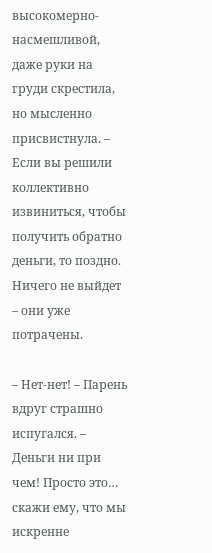высокомерно-насмешливой, даже руки на груди скрестила, но мысленно присвистнула. – Если вы решили коллективно извиниться, чтобы получить обратно деньги, то поздно. Ничего не выйдет – они уже потрачены.

– Нет-нет! – Парень вдруг страшно испугался. – Деньги ни при чем! Просто это… скажи ему, что мы искренне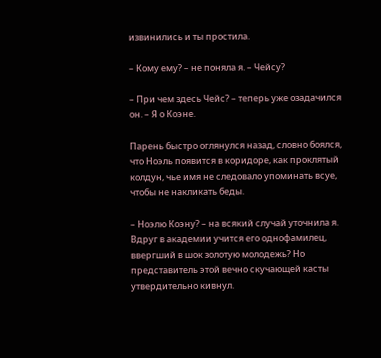извинились и ты простила.

– Кому ему? – не поняла я. – Чейсу?

– При чем здесь Чейс? – теперь уже озадачился он. – Я о Коэне.

Парень быстро оглянулся назад, словно боялся, что Ноэль появится в коридоре, как проклятый колдун, чье имя не следовало упоминать всуе, чтобы не накликать беды.

– Ноэлю Коэну? – на всякий случай уточнила я. Вдруг в академии учится его однофамилец, ввергший в шок золотую молодежь? Но представитель этой вечно скучающей касты утвердительно кивнул.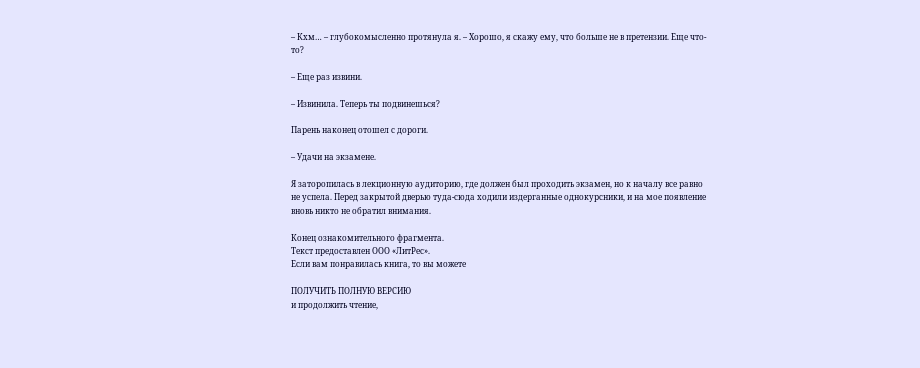– Кхм… – глубокомысленно протянула я. – Хорошо, я скажу ему, что больше не в претензии. Еще что-то?

– Еще раз извини.

– Извинила. Теперь ты подвинешься?

Парень наконец отошел с дороги.

– Удачи на экзамене.

Я заторопилась в лекционную аудиторию, где должен был проходить экзамен, но к началу все равно не успела. Перед закрытой дверью туда-сюда ходили издерганные однокурсники, и на мое появление вновь никто не обратил внимания.

Конец ознакомительного фрагмента.
Текст предоставлен ООО «ЛитРес».
Если вам понравилась книга, то вы можете

ПОЛУЧИТЬ ПОЛНУЮ ВЕРСИЮ
и продолжить чтение,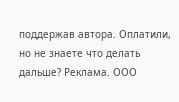поддержав автора. Оплатили, но не знаете что делать дальше? Реклама. ООО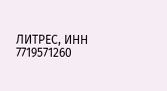ЛИТРЕС, ИНН 7719571260